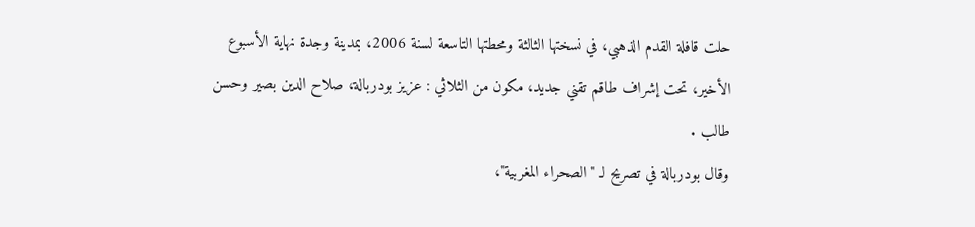حلت قافلة القدم الذهبي، في نسختها الثالثة ومحطتها التاسعة لسنة 2006، بمدينة وجدة نهاية الأسبوع الأخير، تحت إشراف طاقم تقني جديد، مكون من الثلاثي : عزيز بودربالة، صلاح الدين بصير وحسن طالب .
وقال بودربالة في تصريح لـ "الصحراء المغربية"،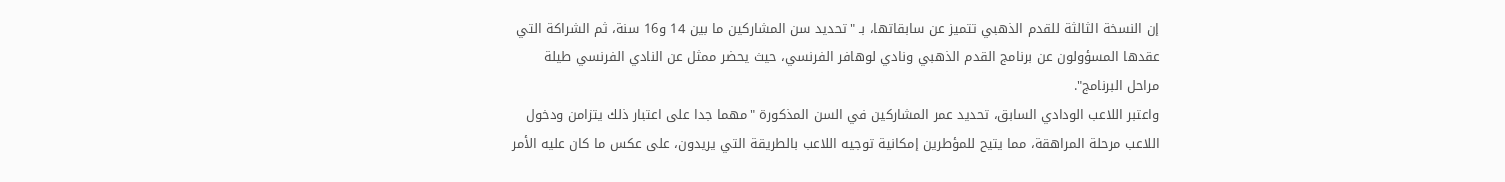إن النسخة الثالثة للقدم الذهبي تتميز عن سابقاتها، بـ "تحديد سن المشاركين ما بين 14 و16 سنة، ثم الشراكة التي عقدها المسؤولون عن برنامج القدم الذهبي ونادي لوهافر الفرنسي، حيث يحضر ممثل عن النادي الفرنسي طيلة مراحل البرنامج".
واعتبر اللاعب الودادي السابق، تحديد عمر المشاركين في السن المذكورة "مهما جدا على اعتبار ذلك يتزامن ودخول اللاعب مرحلة المراهقة، مما يتيح للمؤطرين إمكانية توجيه اللاعب بالطريقة التي يريدون، على عكس ما كان عليه الأمر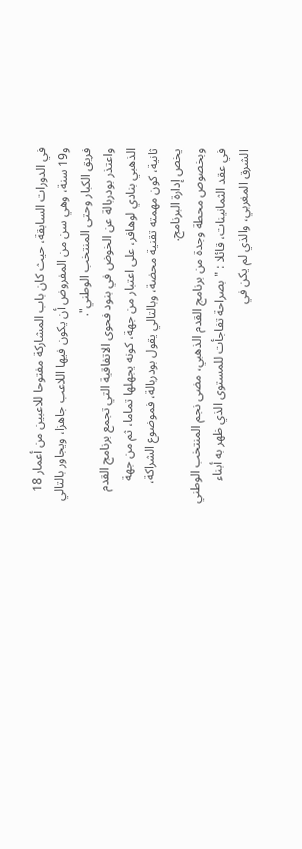في الدورات السابقة، حيث كان باب المشاركة مفتوحا للاعبين من أعمار 18 و19 سنة، وهي سن من المفروض أن يكون فيها اللاعب جاهزا، ويجاور بالتالي فريق الكبار وحتى المنتخب الوطني".
واعتذر بودربالة عن الخوض في بنود فحوى الاتفاقية التي تجمع برنامج القدم الذهبي بنادي لوهافر، على اعتبار من جهة، كونه يجهلها تماما، ثم من جهة ثانية، كون مهمته تقنية محضة، وبالتالي يقول بودربالة، فموضوع الشراكة، يخص إدارة البرنامج.
وبخصوص محطة وجدة من برنامج القدم الذهبي، مضى نجم المنتخب الوطني في عقد الثمانينات، قائلا : "بصراحة تفاجأت للمستوى الذي ظهر به أبناء الشرق المغربي، والذي لم يكن في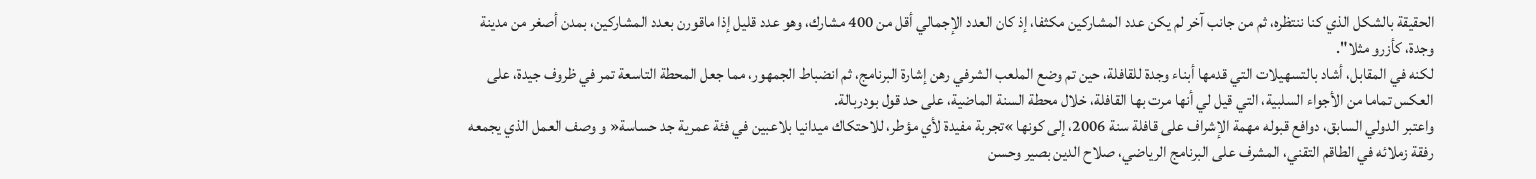الحقيقة بالشكل الذي كنا ننتظره، ثم من جانب آخر لم يكن عدد المشاركين مكثفا، إذ كان العدد الإجمالي أقل من 400 مشارك، وهو عدد قليل إذا ماقورن بعدد المشاركين، بمدن أصغر من مدينة وجدة، كأزرو مثلا".
لكنه في المقابل، أشاد بالتسهيلات التي قدمها أبناء وجدة للقافلة، حين تم وضع الملعب الشرفي رهن إشارة البرنامج، ثم انضباط الجمهور، مما جعل المحطة التاسعة تمر في ظروف جيدة، على العكس تماما من الأجواء السلبية، التي قيل لي أنها مرت بها القافلة، خلال محطة السنة الماضية، على حد قول بودربالة.
واعتبر الدولي السابق، دوافع قبوله مهمة الإشراف على قافلة سنة 2006، إلى كونها »تجربة مفيدة لأي مؤطر، للاحتكاك ميدانيا بلاعبين في فئة عمرية جد حساسة« و وصف العمل الذي يجمعه رفقة زملائه في الطاقم التقني، المشرف على البرنامج الرياضي، صلاح الدين بصير وحسن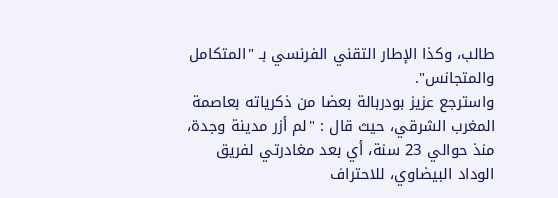طالب، وكذا الإطار التقني الفرنسي بـ "المتكامل والمتجانس".
واسترجع عزيز بودربالة بعضا من ذكرياته بعاصمة المغرب الشرقي، حيث قال : "لم أزر مدينة وجدة، منذ حوالي 23 سنة، أي بعد مغادرتي لفريق الوداد البيضاوي، للاحتراف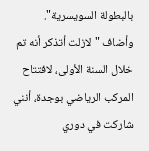بالبطولة السويسرية".
وأضاف "لازلت أتذكر أنه تم خلال السنة الأولى، لافتتاح المركب الرياضي بوجدة، أنني شاركت في دوري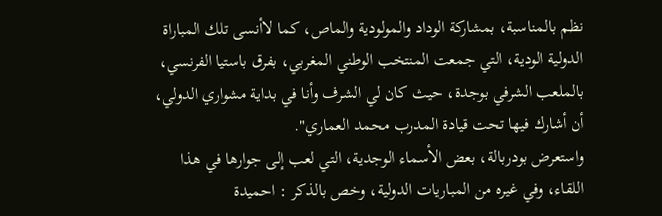نظم بالمناسبة، بمشاركة الوداد والمولودية والماص، كما لاأنسى تلك المباراة الدولية الودية، التي جمعت المنتخب الوطني المغربي، بفرق باستيا الفرنسي، بالملعب الشرفي بوجدة، حيث كان لي الشرف وأنا في بداية مشواري الدولي، أن أشارك فيها تحت قيادة المدرب محمد العماري".
واستعرض بودربالة، بعض الأسماء الوجدية، التي لعب إلى جوارها في هذا اللقاء، وفي غيره من المباريات الدولية، وخص بالذكر : احميدة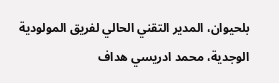بلحيوان، المدير التقني الحالي لفريق المولودية الوجدية، محمد ادريسي هداف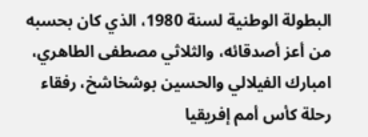البطولة الوطنية لسنة 1980، الذي كان بحسبه من أعز أصدقائه، والثلاثي مصطفى الطاهري، امبارك الفيلالي والحسين بوشخاشخ، رفقاء رحلة كأس أمم إفريقيا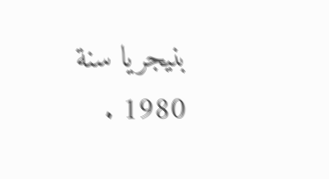بنيجريا سنة 1980 .